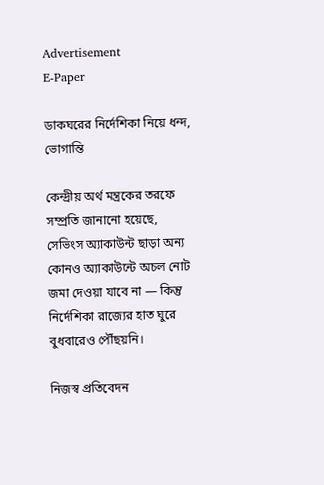Advertisement
E-Paper

ডাকঘরের নির্দেশিকা নিয়ে ধন্দ, ভোগান্তি

কেন্দ্রীয় অর্থ মন্ত্রকের তরফে সম্প্রতি জানানো হয়েছে, সেভিংস অ্যাকাউন্ট ছাড়া অন্য কোনও অ্যাকাউন্টে অচল নোট জমা দেওয়া যাবে না — কিন্তু নির্দেশিকা রাজ্যের হাত ঘুরে বুধবারেও পৌঁছয়নি।

নিজস্ব প্রতিবেদন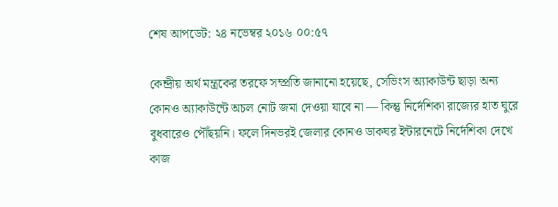শেষ আপডেট: ২৪ নভেম্বর ২০১৬ ০০:৫৭

কেন্দ্রীয় অর্থ মন্ত্রকের তরফে সম্প্রতি জানানো হয়েছে, সেভিংস অ্যাকাউন্ট ছাড়া অন্য কোনও অ্যাকাউন্টে অচল নোট জমা দেওয়া যাবে না — কিন্তু নির্দেশিকা রাজ্যের হাত ঘুরে বুধবারেও পৌঁছয়নি। ফলে দিনভরই জেলার কোনও ডাকঘর ইন্টারনেটে নির্দেশিকা দেখে কাজ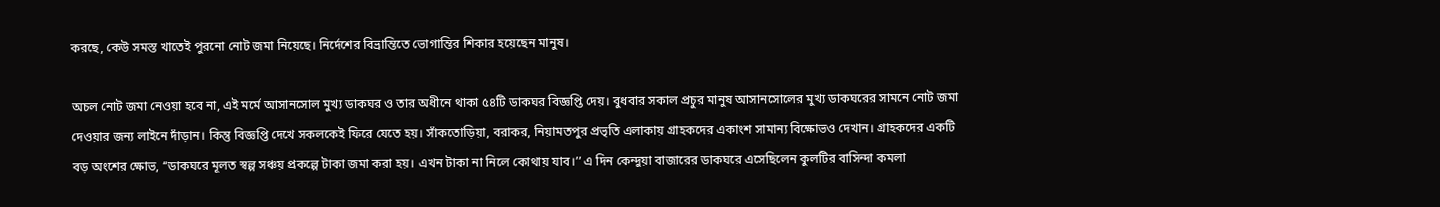করছে, কেউ সমস্ত খাতেই পুরনো নোট জমা নিয়েছে। নির্দেশের বিভ্রান্তিতে ভোগান্তির শিকার হয়েছেন মানুষ।

অচল নোট জমা নেওয়া হবে না, এই মর্মে আসানসোল মুখ্য ডাকঘর ও তার অধীনে থাকা ৫৪টি ডাকঘর বিজ্ঞপ্তি দেয়। বুধবার সকাল প্রচুর মানুষ আসানসোলের মুখ্য ডাকঘরের সামনে নোট জমা দেওয়ার জন্য লাইনে দাঁড়ান। কিন্তু বিজ্ঞপ্তি দেখে সকলকেই ফিরে যেতে হয়। সাঁকতোড়িয়া, বরাকর, নিয়ামতপুর প্রভৃতি এলাকায় গ্রাহকদের একাংশ সামান্য বিক্ষোভও দেখান। গ্রাহকদের একটি বড় অংশের ক্ষোভ, ‘‘ডাকঘরে মূলত স্বল্প সঞ্চয় প্রকল্পে টাকা জমা করা হয়। এখন টাকা না নিলে কোথায় যাব।’’ এ দিন কেন্দুয়া বাজারের ডাকঘরে এসেছিলেন কুলটির বাসিন্দা কমলা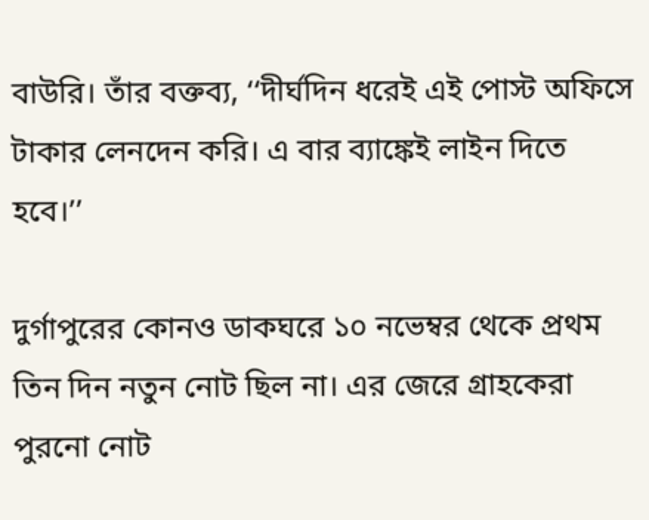বাউরি। তাঁর বক্তব্য, ‘‘দীর্ঘদিন ধরেই এই পোস্ট অফিসে টাকার লেনদেন করি। এ বার ব্যাঙ্কেই লাইন দিতে হবে।’’

দুর্গাপুরের কোনও ডাকঘরে ১০ নভেম্বর থেকে প্রথম তিন দিন নতুন নোট ছিল না। এর জেরে গ্রাহকেরা পুরনো নোট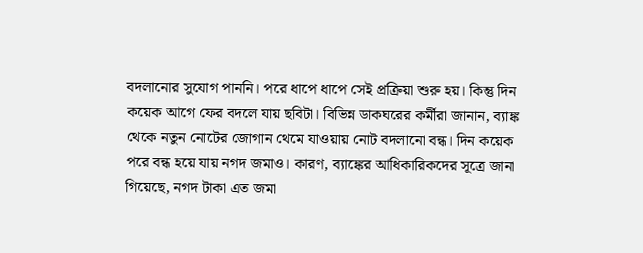বদলানোর সুযোগ পাননি। পরে ধাপে ধাপে সেই প্রক্রিয়া শুরু হয়। কিন্তু দিন কয়েক আগে ফের বদলে যায় ছবিটা। বিভিন্ন ডাকঘরের কর্মীরা জানান, ব্যাঙ্ক থেকে নতুন নোটের জোগান থেমে যাওয়ায় নোট বদলানো বন্ধ। দিন কয়েক পরে বন্ধ হয়ে যায় নগদ জমাও। কারণ, ব্যাঙ্কের আধিকারিকদের সূত্রে জানা গিয়েছে, নগদ টাকা এত জমা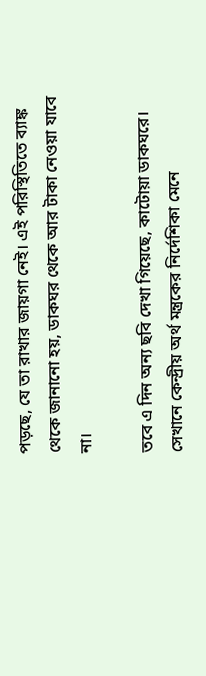পড়ছে, যে তা রাখার জায়গা নেই। এই পরিস্থিতিতে ব্যাঙ্ক থেকে জানানো হয়, ডাকঘর থেকে আর টাকা নেওয়া যাবে না।

তবে এ দিন অন্য ছবি দেখা গিয়েছে, কাটোয়া ডাকঘরে। সেখানে কেন্দ্রীয় অর্থ মন্ত্রকের নির্দেশিকা মেনে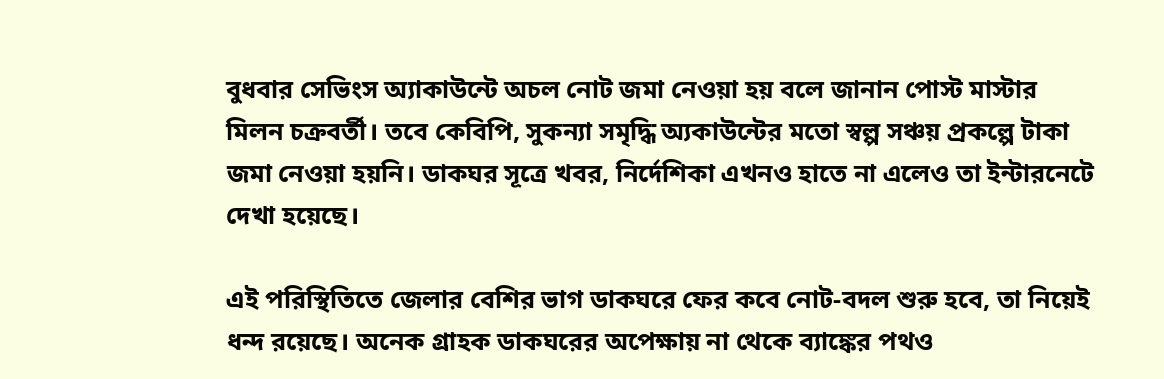বুধবার সেভিংস অ্যাকাউন্টে অচল নোট জমা নেওয়া হয় বলে জানান পোস্ট মাস্টার মিলন চক্রবর্তী। তবে কেবিপি, সুকন্যা সমৃদ্ধি অ্যকাউন্টের মতো স্বল্প সঞ্চয় প্রকল্পে টাকা জমা নেওয়া হয়নি। ডাকঘর সূত্রে খবর, নির্দেশিকা এখনও হাতে না এলেও তা ইন্টারনেটে দেখা হয়েছে।

এই পরিস্থিতিতে জেলার বেশির ভাগ ডাকঘরে ফের কবে নোট-বদল শুরু হবে, তা নিয়েই ধন্দ রয়েছে। অনেক গ্রাহক ডাকঘরের অপেক্ষায় না থেকে ব্যাঙ্কের পথও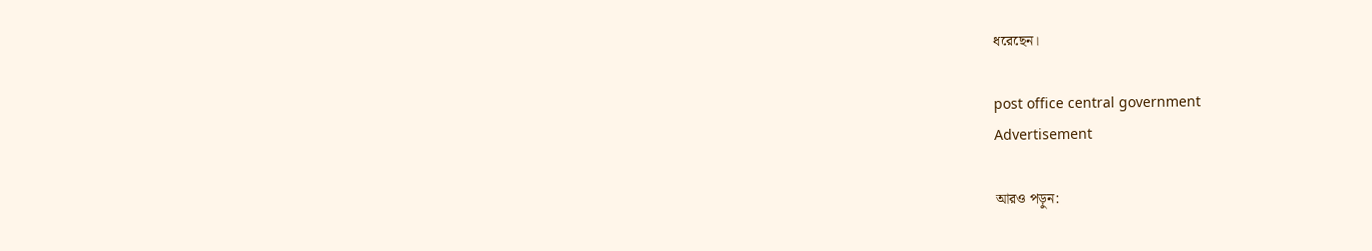ধরেছেন।

post office central government
Advertisement

আরও পড়ুন: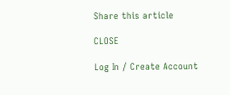Share this article

CLOSE

Log In / Create Account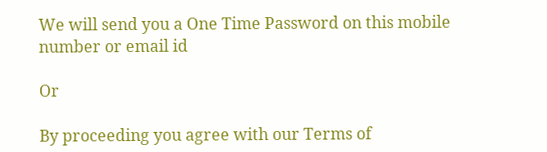We will send you a One Time Password on this mobile number or email id

Or

By proceeding you agree with our Terms of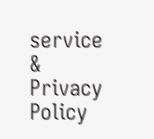service & Privacy Policy